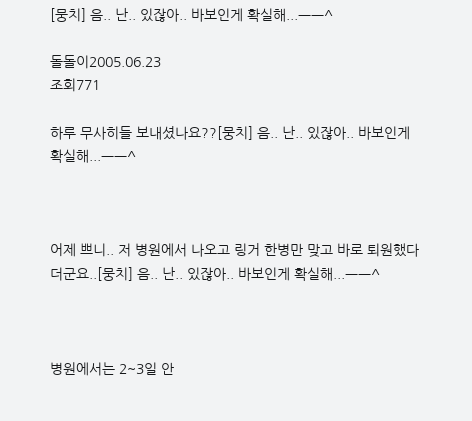[뭉치] 음.. 난.. 있잖아.. 바보인게 확실해...ㅡㅡ^

돌돌이2005.06.23
조회771

하루 무사히들 보내셨나요??[뭉치] 음.. 난.. 있잖아.. 바보인게 확실해...ㅡㅡ^



어제 쁘니.. 저 병원에서 나오고 링거 한병만 맞고 바로 퇴원했다더군요..[뭉치] 음.. 난.. 있잖아.. 바보인게 확실해...ㅡㅡ^



병원에서는 2~3일 안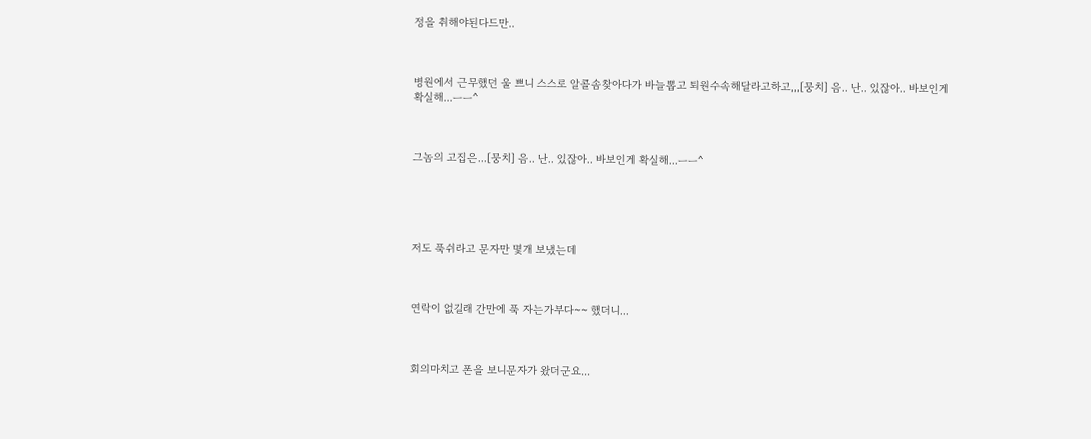정을 취해야된다드만..



병원에서 근무했던 울 쁘니 스스로 알콜솜찾아다가 바늘뽑고 퇴원수속해달라고하고,,,[뭉치] 음.. 난.. 있잖아.. 바보인게 확실해...ㅡㅡ^



그놈의 고집은...[뭉치] 음.. 난.. 있잖아.. 바보인게 확실해...ㅡㅡ^





저도 푹쉬라고 문자만 몇개 보냈는데



연락이 없길래 간만에 푹 자는가부다~~ 했더니...



회의마치고 폰을 보니문자가 왔더군요...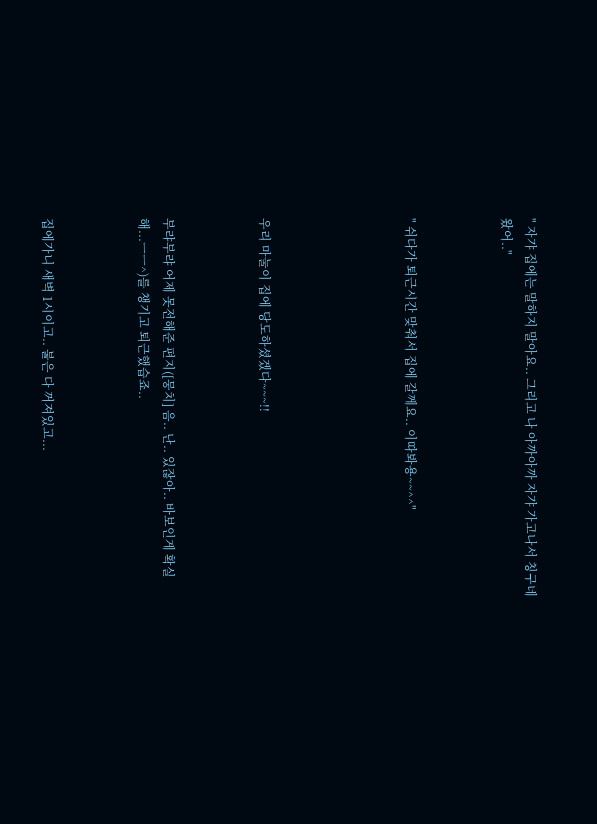" 자갸 집에는 말하지 말아요.. 그리고 나 아까아까 자갸 가고나서 칭구네 왔어.."



" 쉬다가 퇴근시간 맞춰서 집에 갈께요.. 이따봐용~~^^"





우리 마눌이 집에 당도하셨겠다~~~!!



부랴부랴 어제 못전해준 편지([뭉치] 음.. 난.. 있잖아.. 바보인게 확실해...ㅡㅡ^)를 챙기고 퇴근했습죠..



집에가니 새벽 1시이고.. 불은 다 꺼져있고...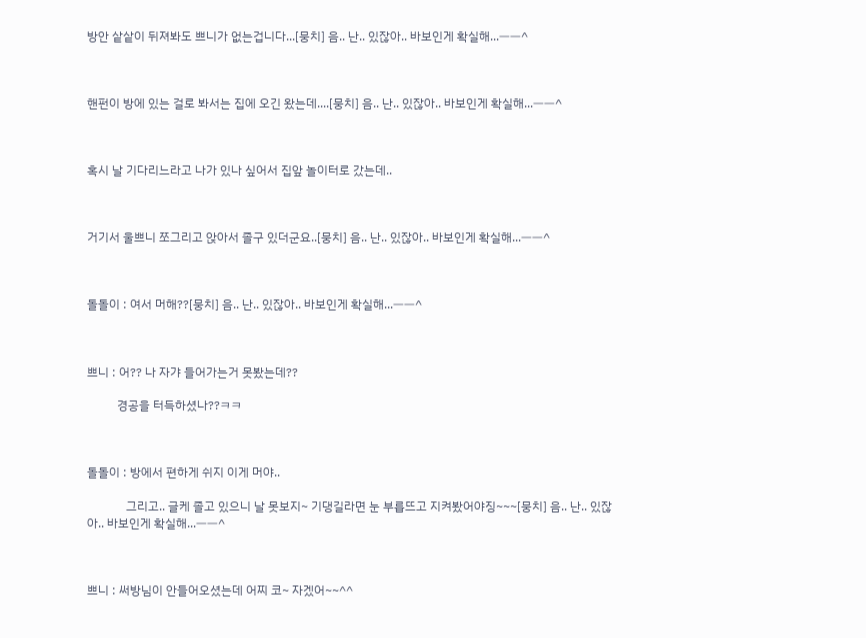방안 샅샅이 뒤져봐도 쁘니가 없는겁니다...[뭉치] 음.. 난.. 있잖아.. 바보인게 확실해...ㅡㅡ^



핸펀이 방에 있는 걸로 봐서는 집에 오긴 왔는데....[뭉치] 음.. 난.. 있잖아.. 바보인게 확실해...ㅡㅡ^



혹시 날 기다리느라고 나가 있나 싶어서 집앞 놀이터로 갔는데..



거기서 울쁘니 쪼그리고 앉아서 졸구 있더군요..[뭉치] 음.. 난.. 있잖아.. 바보인게 확실해...ㅡㅡ^



돌돌이 : 여서 머해??[뭉치] 음.. 난.. 있잖아.. 바보인게 확실해...ㅡㅡ^



쁘니 : 어?? 나 자갸 들어가는거 못봤는데??

          경공을 터득하셨나??ㅋㅋ



돌돌이 : 방에서 편하게 쉬지 이게 머야..

             그리고.. 글케 졸고 있으니 날 못보지~ 기댕길라면 눈 부릅뜨고 지켜봤어야징~~~[뭉치] 음.. 난.. 있잖아.. 바보인게 확실해...ㅡㅡ^



쁘니 : 써방님이 안들어오셨는데 어찌 코~ 자겠어~~^^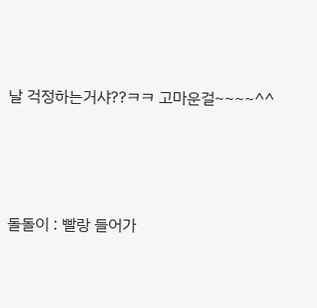날 걱정하는거샤??ㅋㅋ 고마운걸~~~~^^



돌돌이 : 빨랑 들어가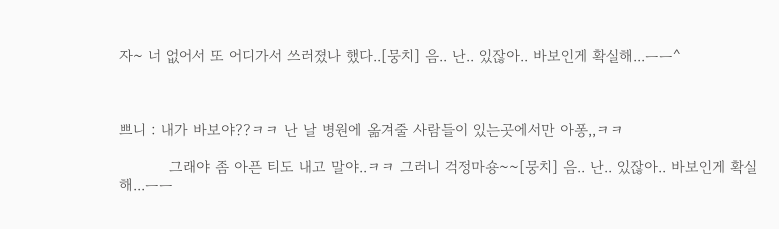자~ 너 없어서 또 어디가서 쓰러졌나 했다..[뭉치] 음.. 난.. 있잖아.. 바보인게 확실해...ㅡㅡ^



쁘니 : 내가 바보야??ㅋㅋ 난 날 병원에 옮겨줄 사람들이 있는곳에서만 아퐁,,ㅋㅋ

          그래야 좀 아픈 티도 내고 말야..ㅋㅋ 그러니 걱정마숑~~[뭉치] 음.. 난.. 있잖아.. 바보인게 확실해...ㅡㅡ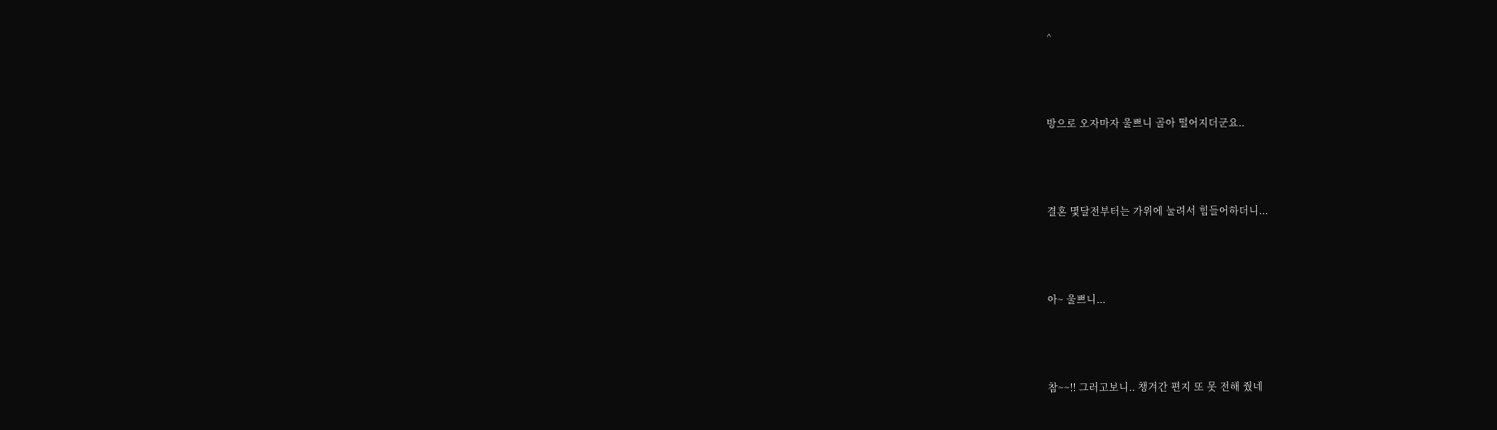^



방으로 오자마자 울쁘니 골아 떨어지더군요..



결혼 몇달전부터는 가위에 눌려서 힘들어하더니...



아~ 울쁘니...



참~~!! 그러고보니.. 챙겨간 편지 또 못 전해 줬네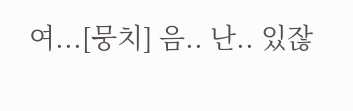여...[뭉치] 음.. 난.. 있잖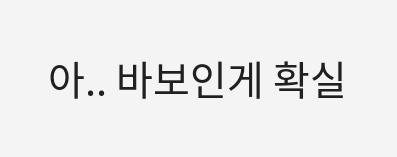아.. 바보인게 확실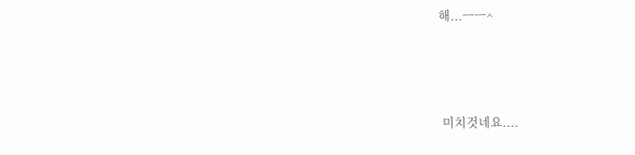해...ㅡㅡ^



 미치것네요....